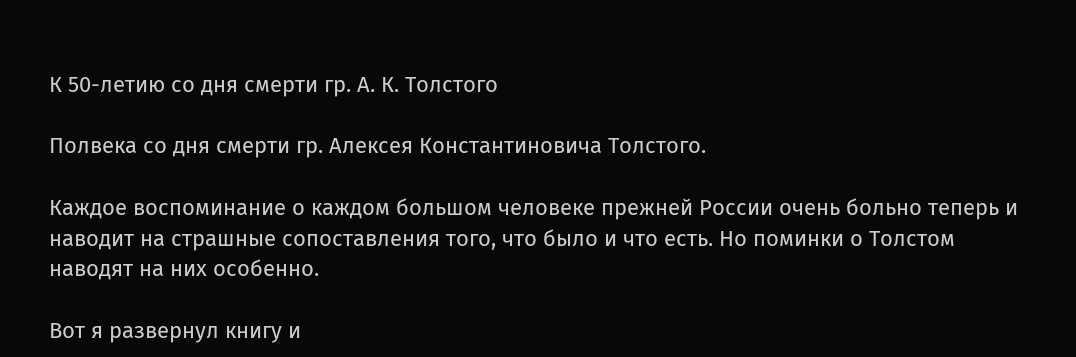К 50-летию со дня смерти гр. А. К. Толстого

Полвека со дня смерти гр. Алексея Константиновича Толстого.

Каждое воспоминание о каждом большом человеке прежней России очень больно теперь и наводит на страшные сопоставления того, что было и что есть. Но поминки о Толстом наводят на них особенно.

Вот я развернул книгу и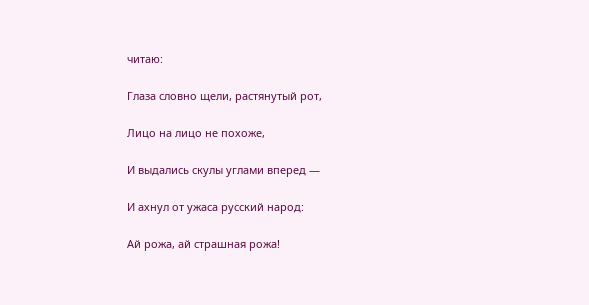читаю:

Глаза словно щели, растянутый рот,

Лицо на лицо не похоже,

И выдались скулы углами вперед —

И ахнул от ужаса русский народ:

Ай рожа, ай страшная рожа!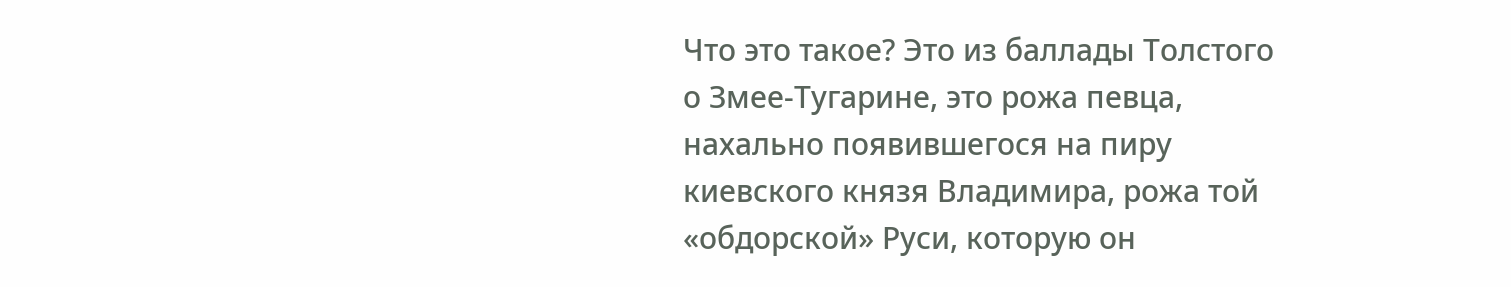Что это такое? Это из баллады Толстого о Змее-Тугарине, это рожа певца, нахально появившегося на пиру киевского князя Владимира, рожа той «обдорской» Руси, которую он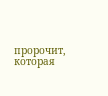пророчит, которая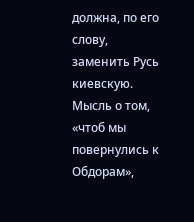должна, по его слову, заменить Русь киевскую. Мысль о том, «чтоб мы повернулись к Обдорам»,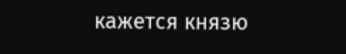кажется князю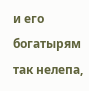и его богатырям так нелепа,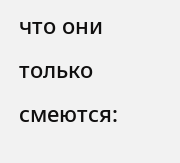что они только смеются: